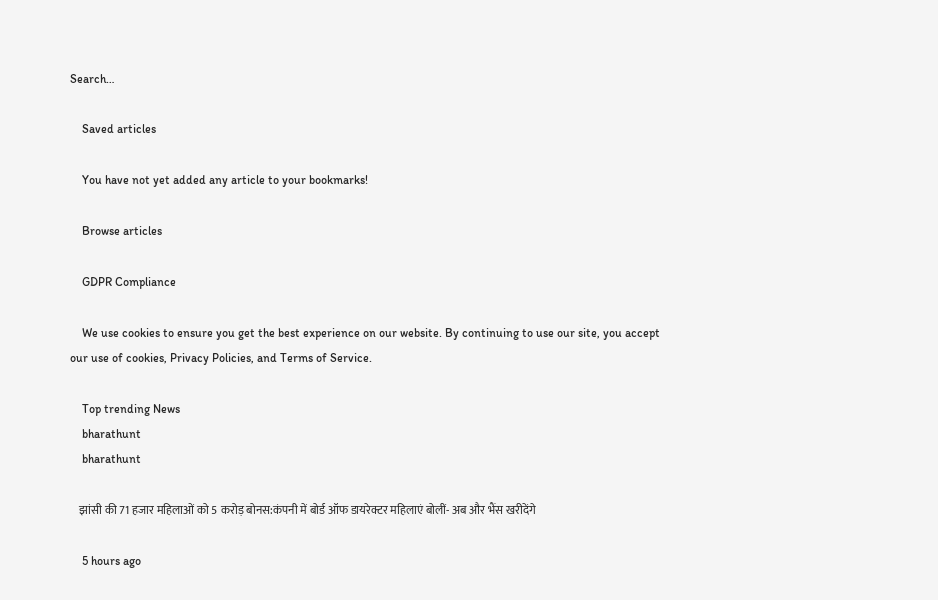Search…

    Saved articles

    You have not yet added any article to your bookmarks!

    Browse articles

    GDPR Compliance

    We use cookies to ensure you get the best experience on our website. By continuing to use our site, you accept our use of cookies, Privacy Policies, and Terms of Service.

    Top trending News
    bharathunt
    bharathunt

    झांसी की 71 हजार महिलाओं को 5 करोड़ बोनस:कंपनी में बोर्ड ऑफ डायरेक्टर महिलाएं बोलीं- अब और भैंस खरीदेंगे

    5 hours ago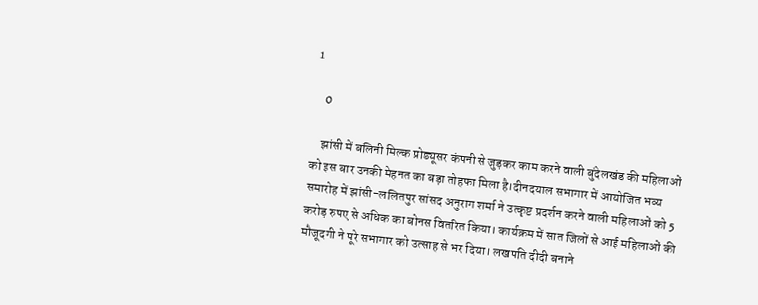1

    0

    झांसी में बलिनी मिल्क प्रोड्यूसर कंपनी से जुड़कर काम करने वाली बुंदेलखंड की महिलाओं को इस बार उनकी मेहनत का बड़ा तोहफा मिला है।दीनदयाल सभागार में आयोजित भव्य समारोह में झांसी-ललितपुर सांसद अनुराग शर्मा ने उत्कृष्ट प्रदर्शन करने वाली महिलाओं को 5 करोड़ रुपए से अधिक का बोनस वितरित किया। कार्यक्रम में सात जिलों से आई महिलाओं की मौजूदगी ने पूरे सभागार को उत्साह से भर दिया। लखपति दीदी बनाने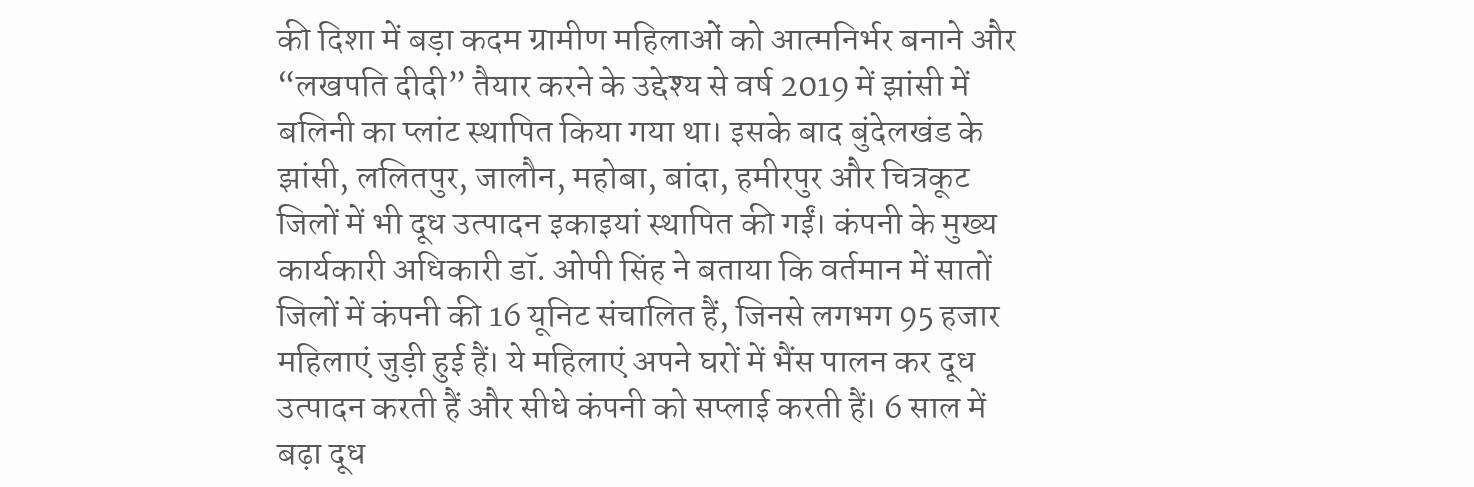की दिशा में बड़ा कदम ग्रामीण महिलाओं को आत्मनिर्भर बनाने और “लखपति दीदी” तैयार करने के उद्देश्य से वर्ष 2019 में झांसी में बलिनी का प्लांट स्थापित किया गया था। इसके बाद बुंदेलखंड के झांसी, ललितपुर, जालौन, महोबा, बांदा, हमीरपुर और चित्रकूट जिलों में भी दूध उत्पादन इकाइयां स्थापित की गईं। कंपनी के मुख्य कार्यकारी अधिकारी डॉ. ओपी सिंह ने बताया कि वर्तमान में सातों जिलों में कंपनी की 16 यूनिट संचालित हैं, जिनसे लगभग 95 हजार महिलाएं जुड़ी हुई हैं। ये महिलाएं अपने घरों में भैंस पालन कर दूध उत्पादन करती हैं और सीधे कंपनी को सप्लाई करती हैं। 6 साल में बढ़ा दूध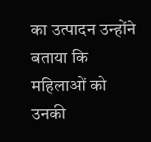का उत्पादन उन्होंने बताया कि महिलाओं को उनकी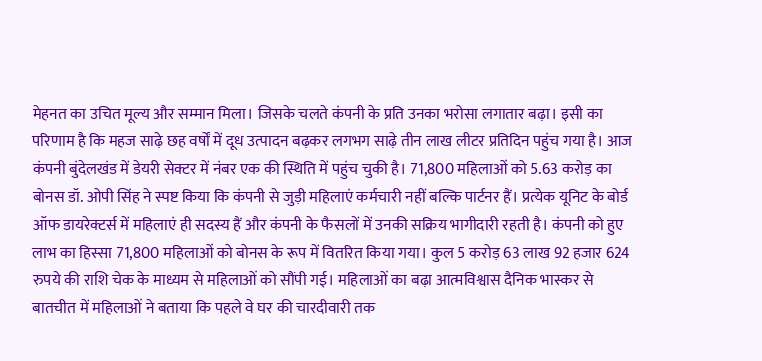मेहनत का उचित मूल्य और सम्मान मिला। जिसके चलते कंपनी के प्रति उनका भरोसा लगातार बढ़ा। इसी का परिणाम है कि महज साढ़े छह वर्षों में दूध उत्पादन बढ़कर लगभग साढ़े तीन लाख लीटर प्रतिदिन पहुंच गया है। आज कंपनी बुंदेलखंड में डेयरी सेक्टर में नंबर एक की स्थिति में पहुंच चुकी है। 71,800 महिलाओं को 5.63 करोड़ का बोनस डॉ. ओपी सिंह ने स्पष्ट किया कि कंपनी से जुड़ी महिलाएं कर्मचारी नहीं बल्कि पार्टनर हैं। प्रत्येक यूनिट के बोर्ड ऑफ डायरेक्टर्स में महिलाएं ही सदस्य हैं और कंपनी के फैसलों में उनकी सक्रिय भागीदारी रहती है। कंपनी को हुए लाभ का हिस्सा 71,800 महिलाओं को बोनस के रूप में वितरित किया गया। कुल 5 करोड़ 63 लाख 92 हजार 624 रुपये की राशि चेक के माध्यम से महिलाओं को सौंपी गई। महिलाओं का बढ़ा आत्मविश्वास दैनिक भास्कर से बातचीत में महिलाओं ने बताया कि पहले वे घर की चारदीवारी तक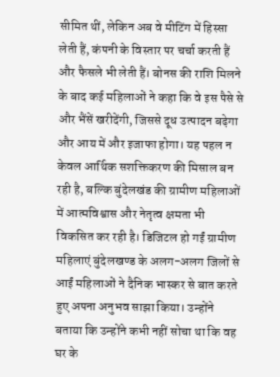सीमित थीं, लेकिन अब वे मीटिंग में हिस्सा लेती हैं, कंपनी के विस्तार पर चर्चा करती हैं और फैसले भी लेती हैं। बोनस की राशि मिलने के बाद कई महिलाओं ने कहा कि वे इस पैसे से और भैंसें खरीदेंगी, जिससे दूध उत्पादन बढ़ेगा और आय में और इजाफा होगा। यह पहल न केवल आर्थिक सशक्तिकरण की मिसाल बन रही है, बल्कि बुंदेलखंड की ग्रामीण महिलाओं में आत्मविश्वास और नेतृत्व क्षमता भी विकसित कर रही है। डिजिटल हो गईं ग्रामीण महिलाएं बुंदेलखण्ड के अलग-अलग जिलों से आईं महिलाओं ने दैनिक भास्कर से बात करते हुए अपना अनुभव साझा किया। उन्होंने बताया कि उन्होंने कभी नहीं सोचा था कि वह घर के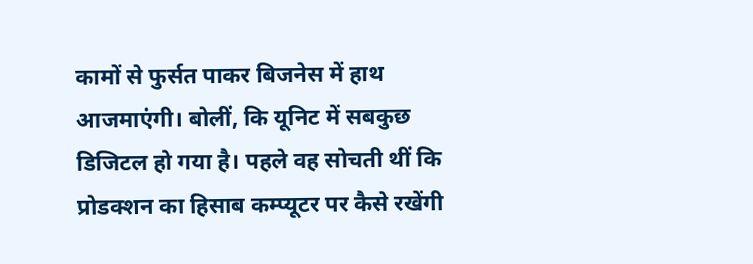कामों से फुर्सत पाकर बिजनेस में हाथ आजमाएंगी। बोलीं, कि यूनिट में सबकुछ डिजिटल हो गया है। पहले वह सोचती थीं कि प्रोडक्शन का हिसाब कम्प्यूटर पर कैसे रखेंगी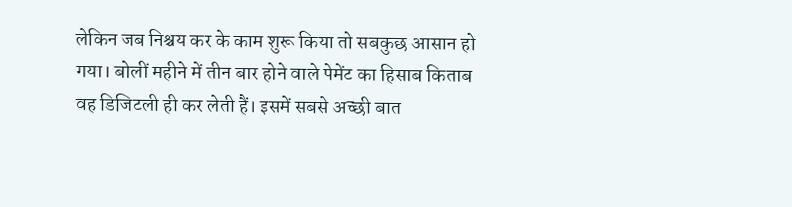लेकिन जब निश्चय कर के काम शुरू किया तो सबकुछ आसान हो गया। बोलीं महीने में तीन बार होने वाले पेमेंट का हिसाब किताब वह डिजिटली ही कर लेती हैं। इसमें सबसे अच्छी बात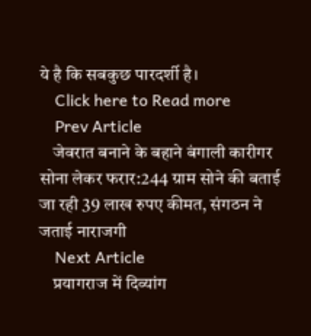ये है कि सबकुछ पारदर्शी है।
    Click here to Read more
    Prev Article
    जेवरात बनाने के बहाने बंगाली कारीगर सोना लेकर फरार:244 ग्राम सोने की बताई जा रही 39 लाख रुपए कीमत, संगठन ने जताई नाराजगी
    Next Article
    प्रयागराज में दिव्यांग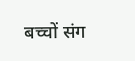बच्चों संग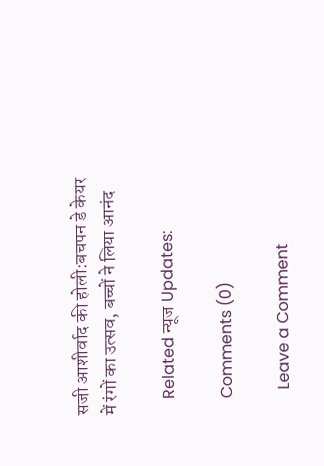सजी आशीर्वाद की होली:बचपन डे केयर में रंगों का उत्सव, बच्चों ने लिया आनंद

    Related न्यूज Updates:

    Comments (0)

      Leave a Comment